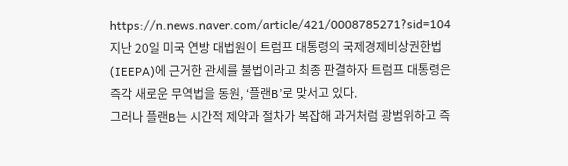https://n.news.naver.com/article/421/0008785271?sid=104
지난 20일 미국 연방 대법원이 트럼프 대통령의 국제경제비상권한법(IEEPA)에 근거한 관세를 불법이라고 최종 판결하자 트럼프 대통령은 즉각 새로운 무역법을 동원, ‘플랜B’로 맞서고 있다.
그러나 플랜B는 시간적 제약과 절차가 복잡해 과거처럼 광범위하고 즉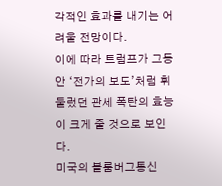각적인 효과를 내기는 어려울 전망이다.
이에 따라 트럼프가 그동안 ‘전가의 보도’처럼 휘둘렀던 관세 폭탄의 효능이 크게 줄 것으로 보인다.
미국의 블룸버그통신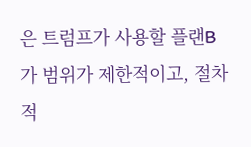은 트럼프가 사용할 플랜B가 범위가 제한적이고, 절차적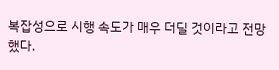복잡성으로 시행 속도가 매우 더딜 것이라고 전망했다.